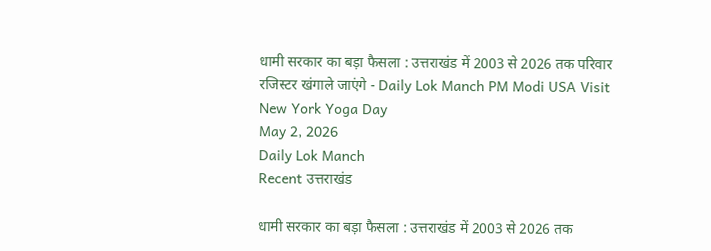धामी सरकार का बड़ा फैसला : उत्तराखंड में 2003 से 2026 तक परिवार रजिस्टर खंगाले जाएंगे - Daily Lok Manch PM Modi USA Visit New York Yoga Day
May 2, 2026
Daily Lok Manch
Recent उत्तराखंड

धामी सरकार का बड़ा फैसला : उत्तराखंड में 2003 से 2026 तक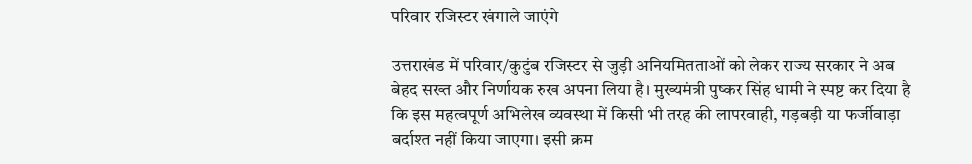परिवार रजिस्टर खंगाले जाएंगे

उत्तराखंड में परिवार/कुटुंब रजिस्टर से जुड़ी अनियमितताओं को लेकर राज्य सरकार ने अब बेहद सख्त और निर्णायक रुख अपना लिया है। मुख्यमंत्री पुष्कर सिंह धामी ने स्पष्ट कर दिया है कि इस महत्वपूर्ण अभिलेख व्यवस्था में किसी भी तरह की लापरवाही, गड़बड़ी या फर्जीवाड़ा बर्दाश्त नहीं किया जाएगा। इसी क्रम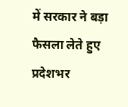में सरकार ने बड़ा फैसला लेते हुए प्रदेशभर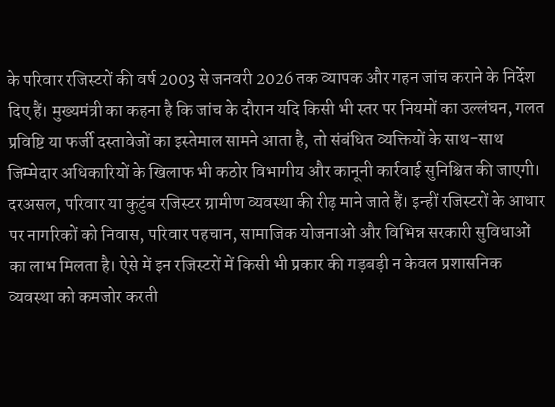के परिवार रजिस्टरों की वर्ष 2003 से जनवरी 2026 तक व्यापक और गहन जांच कराने के निर्देश दिए हैं। मुख्यमंत्री का कहना है कि जांच के दौरान यदि किसी भी स्तर पर नियमों का उल्लंघन, गलत प्रविष्टि या फर्जी दस्तावेजों का इस्तेमाल सामने आता है, तो संबंधित व्यक्तियों के साथ-साथ जिम्मेदार अधिकारियों के खिलाफ भी कठोर विभागीय और कानूनी कार्रवाई सुनिश्चित की जाएगी। दरअसल, परिवार या कुटुंब रजिस्टर ग्रामीण व्यवस्था की रीढ़ माने जाते हैं। इन्हीं रजिस्टरों के आधार पर नागरिकों को निवास, परिवार पहचान, सामाजिक योजनाओं और विभिन्न सरकारी सुविधाओं का लाभ मिलता है। ऐसे में इन रजिस्टरों में किसी भी प्रकार की गड़बड़ी न केवल प्रशासनिक व्यवस्था को कमजोर करती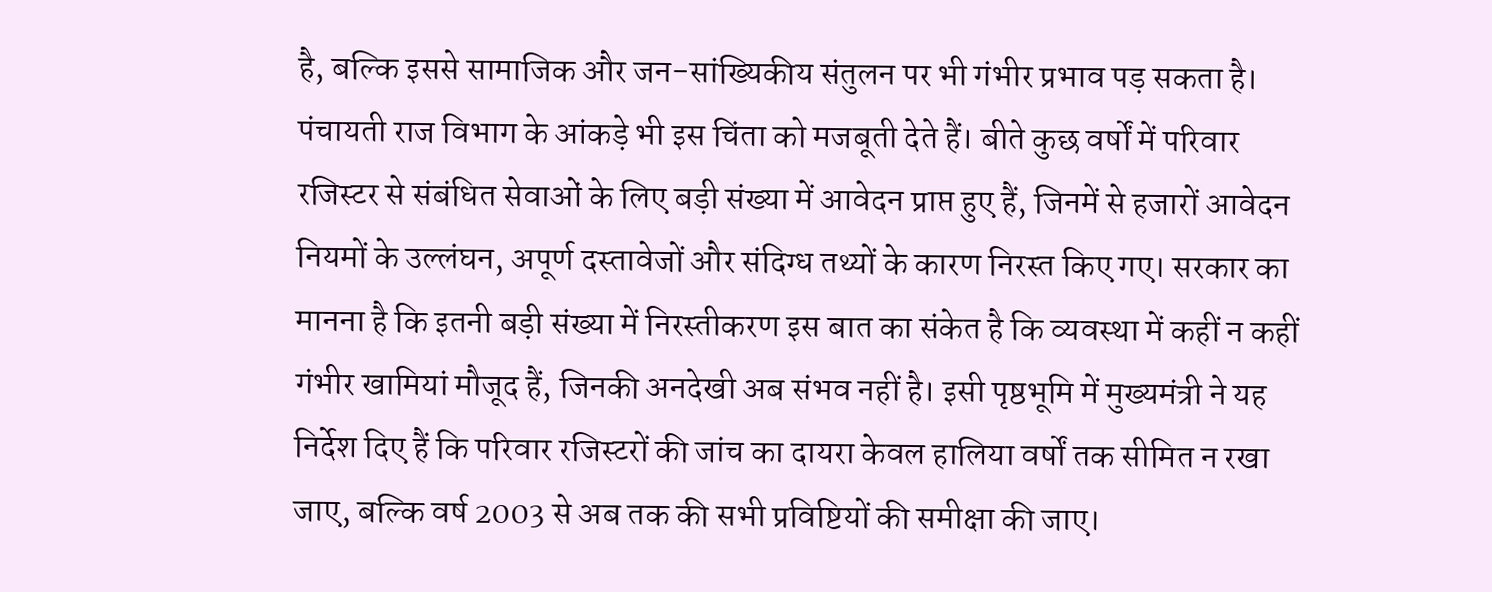है, बल्कि इससे सामाजिक और जन-सांख्यिकीय संतुलन पर भी गंभीर प्रभाव पड़ सकता है। पंचायती राज विभाग के आंकड़े भी इस चिंता को मजबूती देते हैं। बीते कुछ वर्षों में परिवार रजिस्टर से संबंधित सेवाओं के लिए बड़ी संख्या में आवेदन प्राप्त हुए हैं, जिनमें से हजारों आवेदन नियमों के उल्लंघन, अपूर्ण दस्तावेजों और संदिग्ध तथ्यों के कारण निरस्त किए गए। सरकार का मानना है कि इतनी बड़ी संख्या में निरस्तीकरण इस बात का संकेत है कि व्यवस्था में कहीं न कहीं गंभीर खामियां मौजूद हैं, जिनकी अनदेखी अब संभव नहीं है। इसी पृष्ठभूमि में मुख्यमंत्री ने यह निर्देश दिए हैं कि परिवार रजिस्टरों की जांच का दायरा केवल हालिया वर्षों तक सीमित न रखा जाए, बल्कि वर्ष 2003 से अब तक की सभी प्रविष्टियों की समीक्षा की जाए।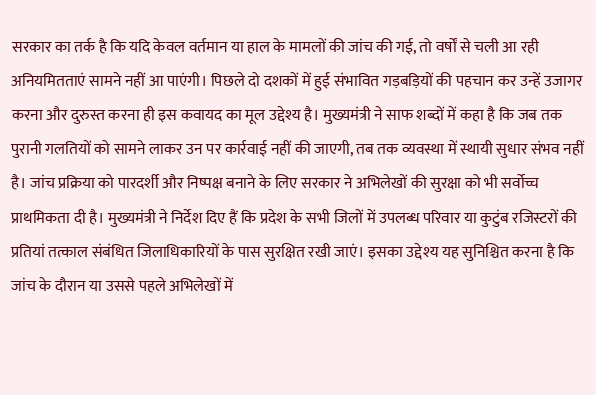सरकार का तर्क है कि यदि केवल वर्तमान या हाल के मामलों की जांच की गई, तो वर्षों से चली आ रही अनियमितताएं सामने नहीं आ पाएंगी। पिछले दो दशकों में हुई संभावित गड़बड़ियों की पहचान कर उन्हें उजागर करना और दुरुस्त करना ही इस कवायद का मूल उद्देश्य है। मुख्यमंत्री ने साफ शब्दों में कहा है कि जब तक पुरानी गलतियों को सामने लाकर उन पर कार्रवाई नहीं की जाएगी, तब तक व्यवस्था में स्थायी सुधार संभव नहीं है। जांच प्रक्रिया को पारदर्शी और निष्पक्ष बनाने के लिए सरकार ने अभिलेखों की सुरक्षा को भी सर्वोच्च प्राथमिकता दी है। मुख्यमंत्री ने निर्देश दिए हैं कि प्रदेश के सभी जिलों में उपलब्ध परिवार या कुटुंब रजिस्टरों की प्रतियां तत्काल संबंधित जिलाधिकारियों के पास सुरक्षित रखी जाएं। इसका उद्देश्य यह सुनिश्चित करना है कि जांच के दौरान या उससे पहले अभिलेखों में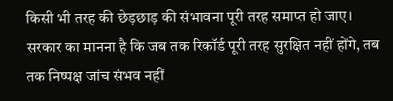किसी भी तरह की छेड़छाड़ की संभावना पूरी तरह समाप्त हो जाए। सरकार का मानना है कि जब तक रिकॉर्ड पूरी तरह सुरक्षित नहीं होंगे, तब तक निष्पक्ष जांच संभव नहीं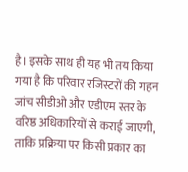है। इसके साथ ही यह भी तय किया गया है कि परिवार रजिस्टरों की गहन जांच सीडीओ और एडीएम स्तर के वरिष्ठ अधिकारियों से कराई जाएगी, ताकि प्रक्रिया पर किसी प्रकार का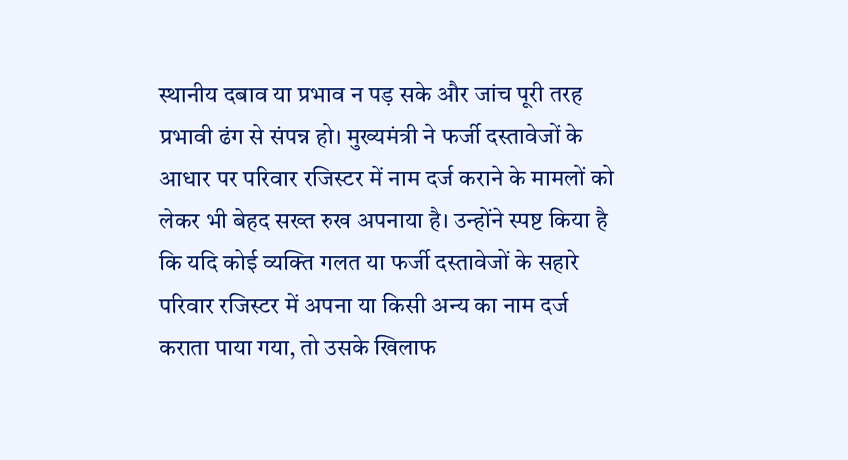स्थानीय दबाव या प्रभाव न पड़ सके और जांच पूरी तरह प्रभावी ढंग से संपन्न हो। मुख्यमंत्री ने फर्जी दस्तावेजों के आधार पर परिवार रजिस्टर में नाम दर्ज कराने के मामलों को लेकर भी बेहद सख्त रुख अपनाया है। उन्होंने स्पष्ट किया है कि यदि कोई व्यक्ति गलत या फर्जी दस्तावेजों के सहारे परिवार रजिस्टर में अपना या किसी अन्य का नाम दर्ज कराता पाया गया, तो उसके खिलाफ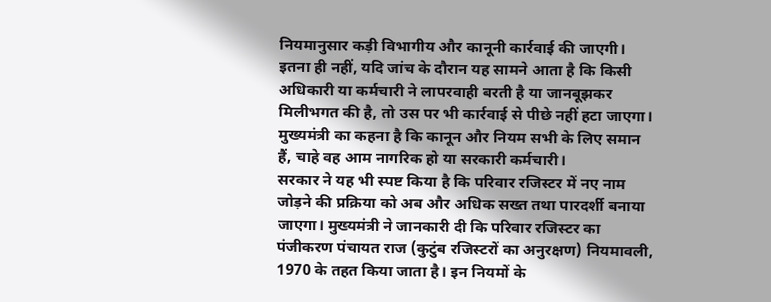नियमानुसार कड़ी विभागीय और कानूनी कार्रवाई की जाएगी। इतना ही नहीं, यदि जांच के दौरान यह सामने आता है कि किसी अधिकारी या कर्मचारी ने लापरवाही बरती है या जानबूझकर मिलीभगत की है, तो उस पर भी कार्रवाई से पीछे नहीं हटा जाएगा। मुख्यमंत्री का कहना है कि कानून और नियम सभी के लिए समान हैं, चाहे वह आम नागरिक हो या सरकारी कर्मचारी।
सरकार ने यह भी स्पष्ट किया है कि परिवार रजिस्टर में नए नाम जोड़ने की प्रक्रिया को अब और अधिक सख्त तथा पारदर्शी बनाया जाएगा। मुख्यमंत्री ने जानकारी दी कि परिवार रजिस्टर का पंजीकरण पंचायत राज (कुटुंब रजिस्टरों का अनुरक्षण) नियमावली, 1970 के तहत किया जाता है। इन नियमों के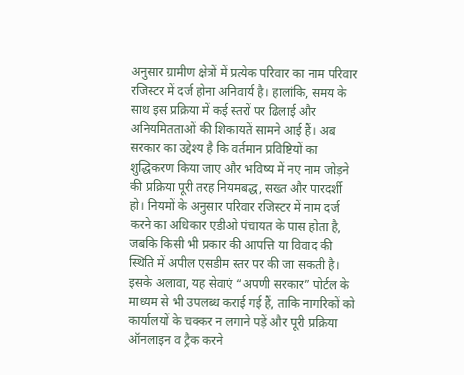अनुसार ग्रामीण क्षेत्रों में प्रत्येक परिवार का नाम परिवार रजिस्टर में दर्ज होना अनिवार्य है। हालांकि, समय के साथ इस प्रक्रिया में कई स्तरों पर ढिलाई और अनियमितताओं की शिकायतें सामने आई हैं। अब सरकार का उद्देश्य है कि वर्तमान प्रविष्टियों का शुद्धिकरण किया जाए और भविष्य में नए नाम जोड़ने की प्रक्रिया पूरी तरह नियमबद्ध, सख्त और पारदर्शी हो। नियमों के अनुसार परिवार रजिस्टर में नाम दर्ज करने का अधिकार एडीओ पंचायत के पास होता है, जबकि किसी भी प्रकार की आपत्ति या विवाद की स्थिति में अपील एसडीम स्तर पर की जा सकती है। इसके अलावा, यह सेवाएं “अपणी सरकार” पोर्टल के माध्यम से भी उपलब्ध कराई गई हैं, ताकि नागरिकों को कार्यालयों के चक्कर न लगाने पड़ें और पूरी प्रक्रिया ऑनलाइन व ट्रैक करने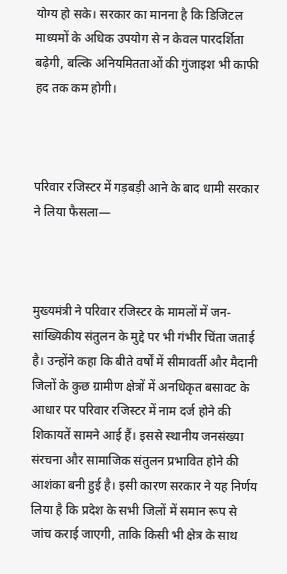योग्य हो सके। सरकार का मानना है कि डिजिटल माध्यमों के अधिक उपयोग से न केवल पारदर्शिता बढ़ेगी, बल्कि अनियमितताओं की गुंजाइश भी काफी हद तक कम होगी।



परिवार रजिस्टर में गड़बड़ी आने के बाद धामी सरकार ने लिया फैसला—



मुख्यमंत्री ने परिवार रजिस्टर के मामलों में जन-सांख्यिकीय संतुलन के मुद्दे पर भी गंभीर चिंता जताई है। उन्होंने कहा कि बीते वर्षों में सीमावर्ती और मैदानी जिलों के कुछ ग्रामीण क्षेत्रों में अनधिकृत बसावट के आधार पर परिवार रजिस्टर में नाम दर्ज होने की शिकायतें सामने आई हैं। इससे स्थानीय जनसंख्या संरचना और सामाजिक संतुलन प्रभावित होने की आशंका बनी हुई है। इसी कारण सरकार ने यह निर्णय लिया है कि प्रदेश के सभी जिलों में समान रूप से जांच कराई जाएगी, ताकि किसी भी क्षेत्र के साथ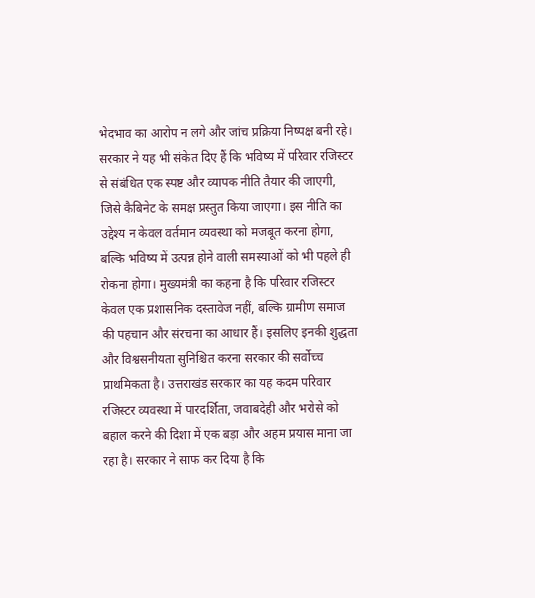भेदभाव का आरोप न लगे और जांच प्रक्रिया निष्पक्ष बनी रहे। सरकार ने यह भी संकेत दिए हैं कि भविष्य में परिवार रजिस्टर से संबंधित एक स्पष्ट और व्यापक नीति तैयार की जाएगी, जिसे कैबिनेट के समक्ष प्रस्तुत किया जाएगा। इस नीति का उद्देश्य न केवल वर्तमान व्यवस्था को मजबूत करना होगा, बल्कि भविष्य में उत्पन्न होने वाली समस्याओं को भी पहले ही रोकना होगा। मुख्यमंत्री का कहना है कि परिवार रजिस्टर केवल एक प्रशासनिक दस्तावेज नहीं, बल्कि ग्रामीण समाज की पहचान और संरचना का आधार हैं। इसलिए इनकी शुद्धता और विश्वसनीयता सुनिश्चित करना सरकार की सर्वोच्च प्राथमिकता है। उत्तराखंड सरकार का यह कदम परिवार रजिस्टर व्यवस्था में पारदर्शिता, जवाबदेही और भरोसे को बहाल करने की दिशा में एक बड़ा और अहम प्रयास माना जा रहा है। सरकार ने साफ कर दिया है कि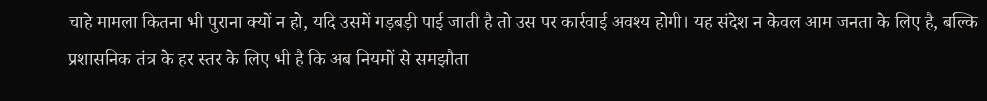चाहे मामला कितना भी पुराना क्यों न हो, यदि उसमें गड़बड़ी पाई जाती है तो उस पर कार्रवाई अवश्य होगी। यह संदेश न केवल आम जनता के लिए है, बल्कि प्रशासनिक तंत्र के हर स्तर के लिए भी है कि अब नियमों से समझौता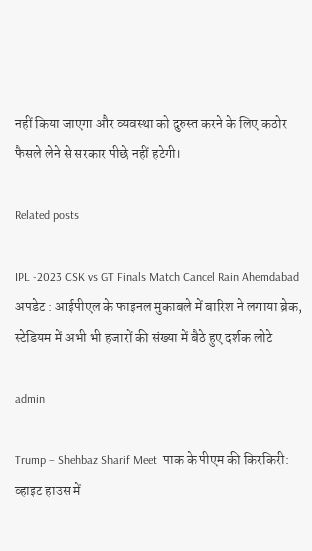नहीं किया जाएगा और व्यवस्था को दुरुस्त करने के लिए कठोर फैसले लेने से सरकार पीछे नहीं हटेगी।

Related posts

IPL -2023 CSK vs GT Finals Match Cancel Rain Ahemdabad अपडेट : आईपीएल के फाइनल मुकाबले में बारिश ने लगाया ब्रेक, स्टेडियम में अभी भी हजारों की संख्या में बैठे हुए दर्शक लोटे

admin

Trump – Shehbaz Sharif Meet  पाक के पीएम की किरकिरी: व्हाइट हाउस में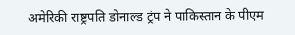अमेरिकी राष्ट्रपति डोनाल्ड ट्रंप ने पाकिस्तान के पीएम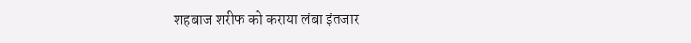शहबाज शरीफ को कराया लंबा इंतजार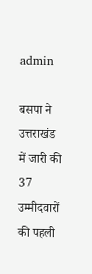admin

बसपा ने उत्तराखंड में जारी की 37 उम्मीदवारों की पहली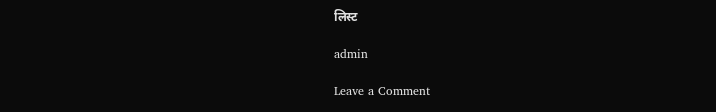लिस्ट

admin

Leave a Comment